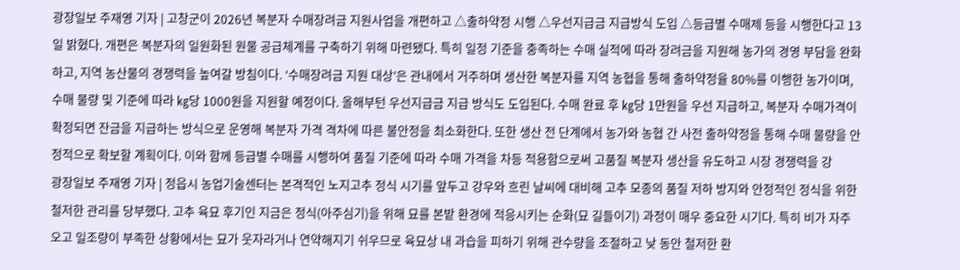광장일보 주재영 기자 | 고창군이 2026년 복분자 수매장려금 지원사업을 개편하고 △출하약정 시행 △우선지급금 지급방식 도입 △등급별 수매제 등을 시행한다고 13일 밝혔다. 개편은 복분자의 일원화된 원물 공급체계를 구축하기 위해 마련됐다. 특히 일정 기준을 충족하는 수매 실적에 따라 장려금을 지원해 농가의 경영 부담을 완화하고, 지역 농산물의 경쟁력을 높여갈 방침이다. ‘수매장려금 지원 대상’은 관내에서 거주하며 생산한 복분자를 지역 농협을 통해 출하약정율 80%를 이행한 농가이며, 수매 물량 및 기준에 따라 ㎏당 1000원을 지원할 예정이다. 올해부턴 우선지급금 지급 방식도 도입된다. 수매 완료 후 ㎏당 1만원을 우선 지급하고, 복분자 수매가격이 확정되면 잔금을 지급하는 방식으로 운영해 복분자 가격 격차에 따른 불안정을 최소화한다. 또한 생산 전 단계에서 농가와 농협 간 사전 출하약정을 통해 수매 물량을 안정적으로 확보할 계획이다. 이와 함께 등급별 수매를 시행하여 품질 기준에 따라 수매 가격을 차등 적용함으로써 고품질 복분자 생산을 유도하고 시장 경쟁력을 강
광장일보 주재영 기자 | 정읍시 농업기술센터는 본격적인 노지고추 정식 시기를 앞두고 강우와 흐린 날씨에 대비해 고추 모종의 품질 저하 방지와 안정적인 정식을 위한 철저한 관리를 당부했다. 고추 육묘 후기인 지금은 정식(아주심기)을 위해 묘를 본밭 환경에 적응시키는 순화(묘 길들이기) 과정이 매우 중요한 시기다. 특히 비가 자주 오고 일조량이 부족한 상황에서는 묘가 웃자라거나 연약해지기 쉬우므로 육묘상 내 과습을 피하기 위해 관수량을 조절하고 낮 동안 철저한 환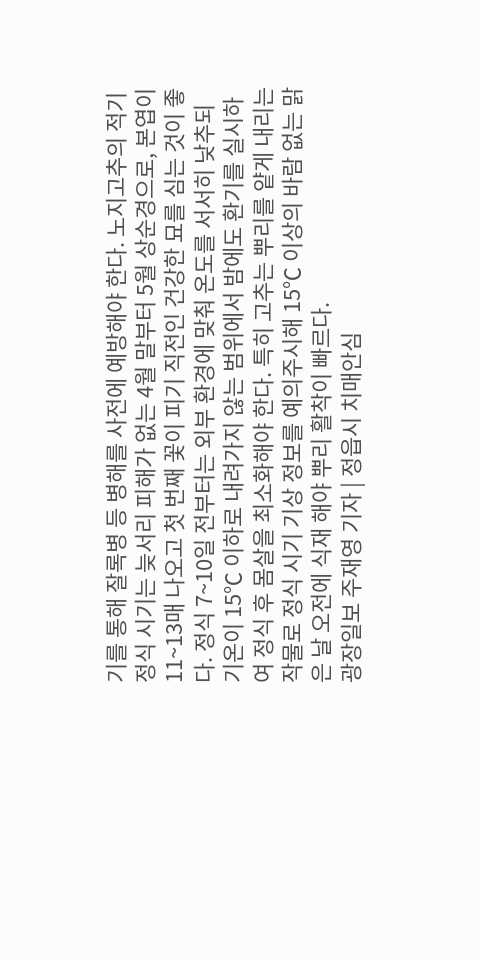기를 통해 잘록병 등 병해를 사전에 예방해야 한다. 노지고추의 적기 정식 시기는 늦서리 피해가 없는 4월 말부터 5월 상순경으로, 본엽이 11~13매 나오고 첫 번째 꽃이 피기 직전인 건강한 묘를 심는 것이 좋다. 정식 7~10일 전부터는 외부 환경에 맞춰 온도를 서서히 낮추되 기온이 15℃ 이하로 내려가지 않는 범위에서 밤에도 환기를 실시하여 정식 후 몸살을 최소화해야 한다. 특히 고추는 뿌리를 얕게 내리는 작물로 정식 시기 기상 정보를 예의주시해 15℃ 이상의 바람 없는 맑은 날 오전에 식재 해야 뿌리 활착이 빠르다.
광장일보 주재영 기자 | 정읍시 치매안심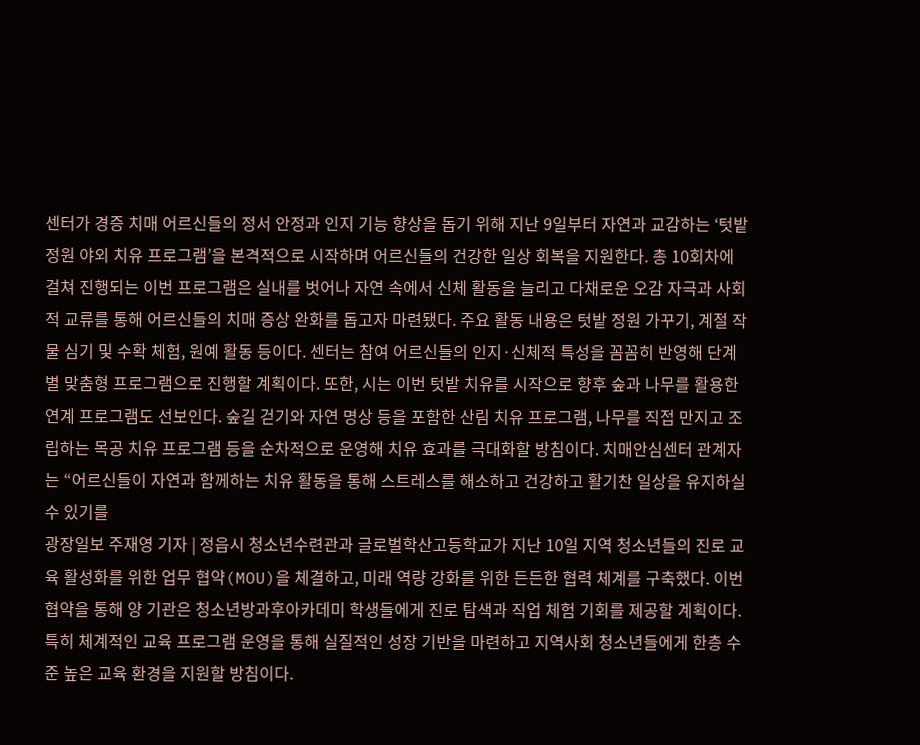센터가 경증 치매 어르신들의 정서 안정과 인지 기능 향상을 돕기 위해 지난 9일부터 자연과 교감하는 ‘텃밭 정원 야외 치유 프로그램’을 본격적으로 시작하며 어르신들의 건강한 일상 회복을 지원한다. 총 10회차에 걸쳐 진행되는 이번 프로그램은 실내를 벗어나 자연 속에서 신체 활동을 늘리고 다채로운 오감 자극과 사회적 교류를 통해 어르신들의 치매 증상 완화를 돕고자 마련됐다. 주요 활동 내용은 텃밭 정원 가꾸기, 계절 작물 심기 및 수확 체험, 원예 활동 등이다. 센터는 참여 어르신들의 인지·신체적 특성을 꼼꼼히 반영해 단계별 맞춤형 프로그램으로 진행할 계획이다. 또한, 시는 이번 텃밭 치유를 시작으로 향후 숲과 나무를 활용한 연계 프로그램도 선보인다. 숲길 걷기와 자연 명상 등을 포함한 산림 치유 프로그램, 나무를 직접 만지고 조립하는 목공 치유 프로그램 등을 순차적으로 운영해 치유 효과를 극대화할 방침이다. 치매안심센터 관계자는 “어르신들이 자연과 함께하는 치유 활동을 통해 스트레스를 해소하고 건강하고 활기찬 일상을 유지하실 수 있기를
광장일보 주재영 기자 | 정읍시 청소년수련관과 글로벌학산고등학교가 지난 10일 지역 청소년들의 진로 교육 활성화를 위한 업무 협약(MOU)을 체결하고, 미래 역량 강화를 위한 든든한 협력 체계를 구축했다. 이번 협약을 통해 양 기관은 청소년방과후아카데미 학생들에게 진로 탐색과 직업 체험 기회를 제공할 계획이다. 특히 체계적인 교육 프로그램 운영을 통해 실질적인 성장 기반을 마련하고 지역사회 청소년들에게 한층 수준 높은 교육 환경을 지원할 방침이다.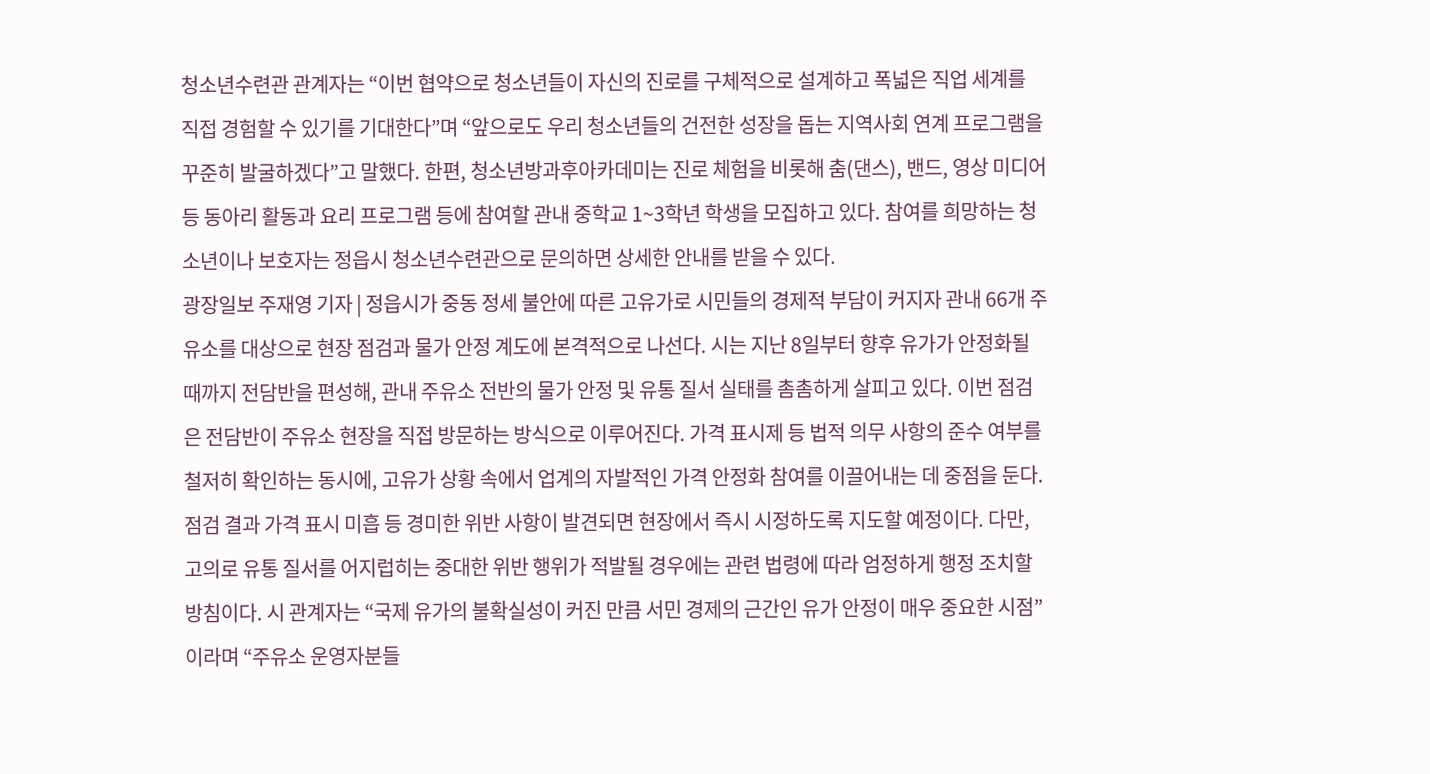청소년수련관 관계자는 “이번 협약으로 청소년들이 자신의 진로를 구체적으로 설계하고 폭넓은 직업 세계를 직접 경험할 수 있기를 기대한다”며 “앞으로도 우리 청소년들의 건전한 성장을 돕는 지역사회 연계 프로그램을 꾸준히 발굴하겠다”고 말했다. 한편, 청소년방과후아카데미는 진로 체험을 비롯해 춤(댄스), 밴드, 영상 미디어 등 동아리 활동과 요리 프로그램 등에 참여할 관내 중학교 1~3학년 학생을 모집하고 있다. 참여를 희망하는 청소년이나 보호자는 정읍시 청소년수련관으로 문의하면 상세한 안내를 받을 수 있다.
광장일보 주재영 기자 | 정읍시가 중동 정세 불안에 따른 고유가로 시민들의 경제적 부담이 커지자 관내 66개 주유소를 대상으로 현장 점검과 물가 안정 계도에 본격적으로 나선다. 시는 지난 8일부터 향후 유가가 안정화될 때까지 전담반을 편성해, 관내 주유소 전반의 물가 안정 및 유통 질서 실태를 촘촘하게 살피고 있다. 이번 점검은 전담반이 주유소 현장을 직접 방문하는 방식으로 이루어진다. 가격 표시제 등 법적 의무 사항의 준수 여부를 철저히 확인하는 동시에, 고유가 상황 속에서 업계의 자발적인 가격 안정화 참여를 이끌어내는 데 중점을 둔다. 점검 결과 가격 표시 미흡 등 경미한 위반 사항이 발견되면 현장에서 즉시 시정하도록 지도할 예정이다. 다만, 고의로 유통 질서를 어지럽히는 중대한 위반 행위가 적발될 경우에는 관련 법령에 따라 엄정하게 행정 조치할 방침이다. 시 관계자는 “국제 유가의 불확실성이 커진 만큼 서민 경제의 근간인 유가 안정이 매우 중요한 시점”이라며 “주유소 운영자분들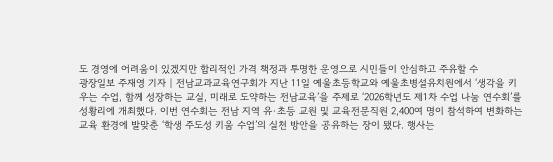도 경영에 어려움이 있겠지만 합리적인 가격 책정과 투명한 운영으로 시민들이 안심하고 주유할 수
광장일보 주재영 기자 | 전남교과교육연구회가 지난 11일 예울초등학교와 예울초병설유치원에서 ‘생각을 키우는 수업, 함께 성장하는 교실, 미래로 도약하는 전남교육’을 주제로 ‘2026학년도 제1차 수업 나눔 연수회’를 성황리에 개최했다. 이번 연수회는 전남 지역 유·초등 교원 및 교육전문직원 2,400여 명이 참석하여 변화하는 교육 환경에 발맞춘 ‘학생 주도성 키움 수업’의 실천 방안을 공유하는 장이 됐다. 행사는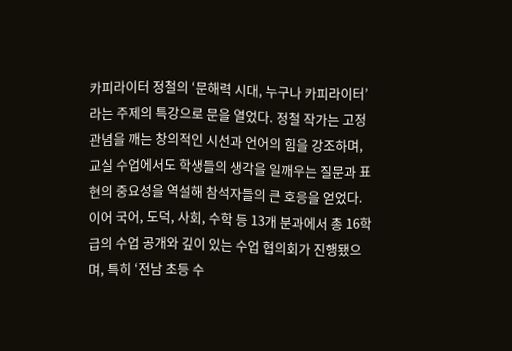카피라이터 정철의 ‘문해력 시대, 누구나 카피라이터’라는 주제의 특강으로 문을 열었다. 정철 작가는 고정관념을 깨는 창의적인 시선과 언어의 힘을 강조하며, 교실 수업에서도 학생들의 생각을 일깨우는 질문과 표현의 중요성을 역설해 참석자들의 큰 호응을 얻었다. 이어 국어, 도덕, 사회, 수학 등 13개 분과에서 총 16학급의 수업 공개와 깊이 있는 수업 협의회가 진행됐으며, 특히 ‘전남 초등 수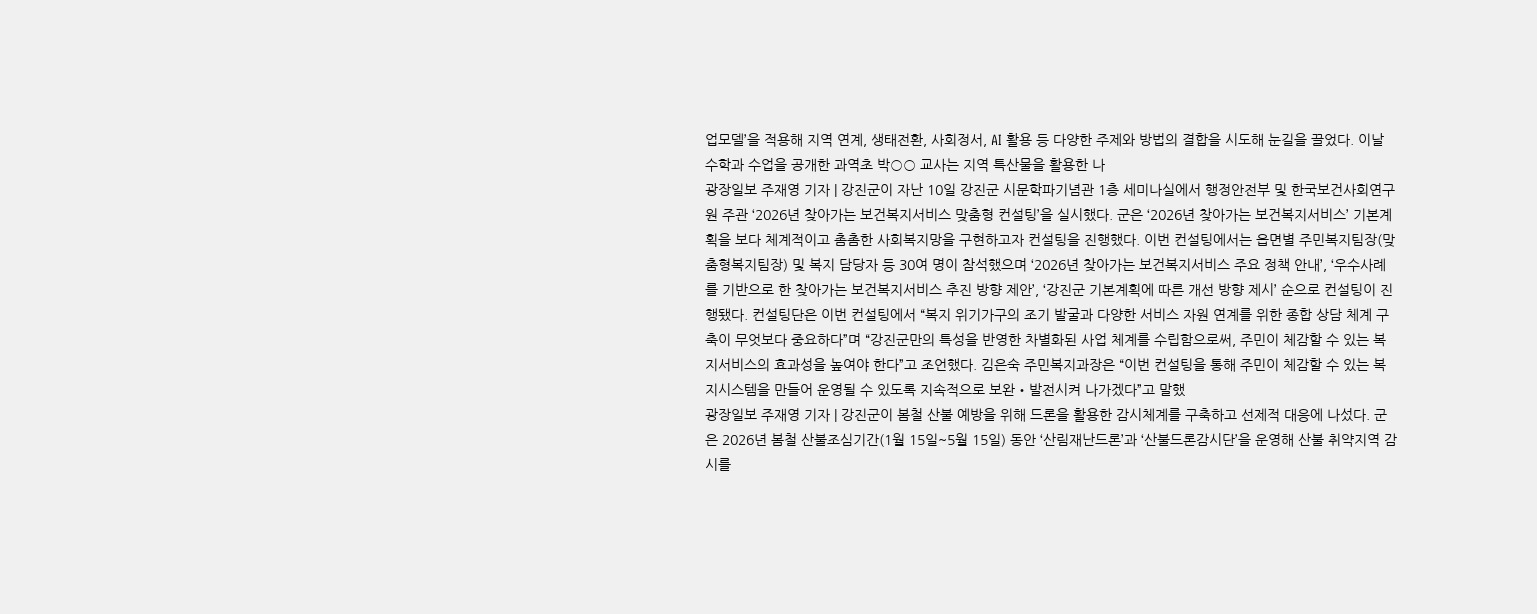업모델’을 적용해 지역 연계, 생태전환, 사회정서, AI 활용 등 다양한 주제와 방법의 결합을 시도해 눈길을 끌었다. 이날 수학과 수업을 공개한 과역초 박○○ 교사는 지역 특산물을 활용한 나
광장일보 주재영 기자 | 강진군이 자난 10일 강진군 시문학파기념관 1층 세미나실에서 행정안전부 및 한국보건사회연구원 주관 ‘2026년 찾아가는 보건복지서비스 맞춤형 컨설팅’을 실시했다. 군은 ‘2026년 찾아가는 보건복지서비스’ 기본계획을 보다 체계적이고 촘촘한 사회복지망을 구현하고자 컨설팅을 진행했다. 이번 컨설팅에서는 읍면별 주민복지팀장(맞춤형복지팀장) 및 복지 담당자 등 30여 명이 참석했으며 ‘2026년 찾아가는 보건복지서비스 주요 정책 안내’, ‘우수사례를 기반으로 한 찾아가는 보건복지서비스 추진 방향 제안’, ‘강진군 기본계획에 따른 개선 방향 제시’ 순으로 컨설팅이 진행됐다. 컨설팅단은 이번 컨설팅에서 “복지 위기가구의 조기 발굴과 다양한 서비스 자원 연계를 위한 종합 상담 체계 구축이 무엇보다 중요하다”며 “강진군만의 특성을 반영한 차별화된 사업 체계를 수립함으로써, 주민이 체감할 수 있는 복지서비스의 효과성을 높여야 한다”고 조언했다. 김은숙 주민복지과장은 “이번 컨설팅을 통해 주민이 체감할 수 있는 복지시스템을 만들어 운영될 수 있도록 지속적으로 보완‧발전시켜 나가겠다”고 말했
광장일보 주재영 기자 | 강진군이 봄철 산불 예방을 위해 드론을 활용한 감시체계를 구축하고 선제적 대응에 나섰다. 군은 2026년 봄철 산불조심기간(1월 15일~5월 15일) 동안 ‘산림재난드론’과 ‘산불드론감시단’을 운영해 산불 취약지역 감시를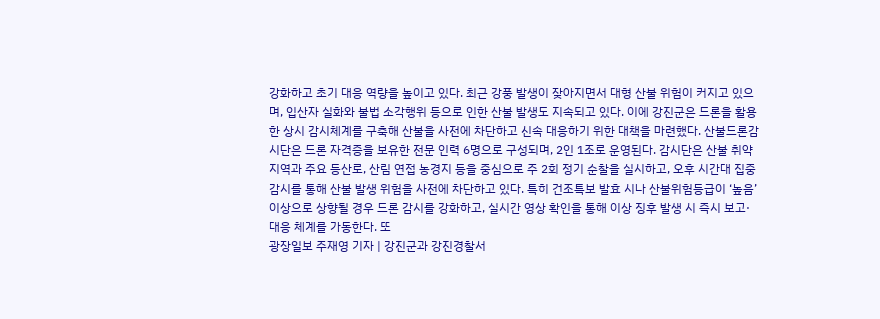강화하고 초기 대응 역량을 높이고 있다. 최근 강풍 발생이 잦아지면서 대형 산불 위험이 커지고 있으며, 입산자 실화와 불법 소각행위 등으로 인한 산불 발생도 지속되고 있다. 이에 강진군은 드론을 활용한 상시 감시체계를 구축해 산불을 사전에 차단하고 신속 대응하기 위한 대책을 마련했다. 산불드론감시단은 드론 자격증을 보유한 전문 인력 6명으로 구성되며, 2인 1조로 운영된다. 감시단은 산불 취약지역과 주요 등산로, 산림 연접 농경지 등을 중심으로 주 2회 정기 순찰을 실시하고, 오후 시간대 집중 감시를 통해 산불 발생 위험을 사전에 차단하고 있다. 특히 건조특보 발효 시나 산불위험등급이 ‘높음’ 이상으로 상향될 경우 드론 감시를 강화하고, 실시간 영상 확인을 통해 이상 징후 발생 시 즉시 보고·대응 체계를 가동한다. 또
광장일보 주재영 기자 | 강진군과 강진경찰서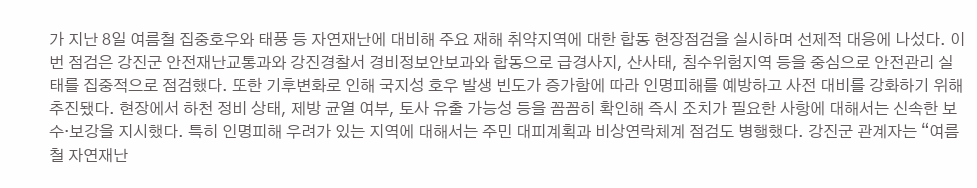가 지난 8일 여름철 집중호우와 태풍 등 자연재난에 대비해 주요 재해 취약지역에 대한 합동 현장점검을 실시하며 선제적 대응에 나섰다. 이번 점검은 강진군 안전재난교통과와 강진경찰서 경비정보안보과와 합동으로 급경사지, 산사태, 침수위험지역 등을 중심으로 안전관리 실태를 집중적으로 점검했다. 또한 기후변화로 인해 국지성 호우 발생 빈도가 증가함에 따라 인명피해를 예방하고 사전 대비를 강화하기 위해 추진됐다. 현장에서 하천 정비 상태, 제방 균열 여부, 토사 유출 가능성 등을 꼼꼼히 확인해 즉시 조치가 필요한 사항에 대해서는 신속한 보수·보강을 지시했다. 특히 인명피해 우려가 있는 지역에 대해서는 주민 대피계획과 비상연락체계 점검도 병행했다. 강진군 관계자는 “여름철 자연재난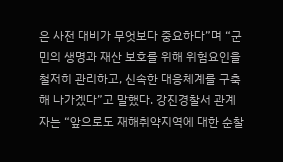은 사전 대비가 무엇보다 중요하다”며 “군민의 생명과 재산 보호를 위해 위험요인을 철저히 관리하고, 신속한 대응체계를 구축해 나가겠다”고 말했다. 강진경찰서 관계자는 “앞으로도 재해취약지역에 대한 순찰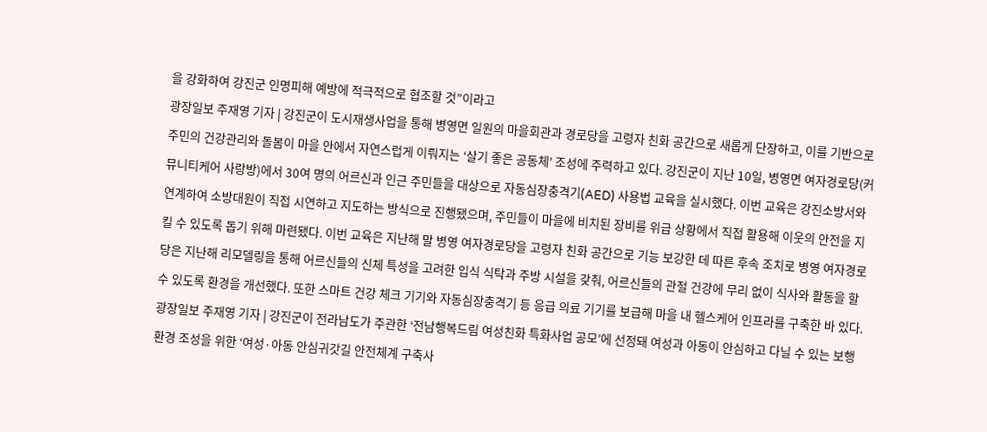을 강화하여 강진군 인명피해 예방에 적극적으로 협조할 것”이라고
광장일보 주재영 기자 | 강진군이 도시재생사업을 통해 병영면 일원의 마을회관과 경로당을 고령자 친화 공간으로 새롭게 단장하고, 이를 기반으로 주민의 건강관리와 돌봄이 마을 안에서 자연스럽게 이뤄지는 ‘살기 좋은 공동체’ 조성에 주력하고 있다. 강진군이 지난 10일, 병영면 여자경로당(커뮤니티케어 사랑방)에서 30여 명의 어르신과 인근 주민들을 대상으로 자동심장충격기(AED) 사용법 교육을 실시했다. 이번 교육은 강진소방서와 연계하여 소방대원이 직접 시연하고 지도하는 방식으로 진행됐으며, 주민들이 마을에 비치된 장비를 위급 상황에서 직접 활용해 이웃의 안전을 지킬 수 있도록 돕기 위해 마련됐다. 이번 교육은 지난해 말 병영 여자경로당을 고령자 친화 공간으로 기능 보강한 데 따른 후속 조치로 병영 여자경로당은 지난해 리모델링을 통해 어르신들의 신체 특성을 고려한 입식 식탁과 주방 시설을 갖춰, 어르신들의 관절 건강에 무리 없이 식사와 활동을 할 수 있도록 환경을 개선했다. 또한 스마트 건강 체크 기기와 자동심장충격기 등 응급 의료 기기를 보급해 마을 내 헬스케어 인프라를 구축한 바 있다.
광장일보 주재영 기자 | 강진군이 전라남도가 주관한 ‘전남행복드림 여성친화 특화사업 공모’에 선정돼 여성과 아동이 안심하고 다닐 수 있는 보행환경 조성을 위한 ‘여성·아동 안심귀갓길 안전체계 구축사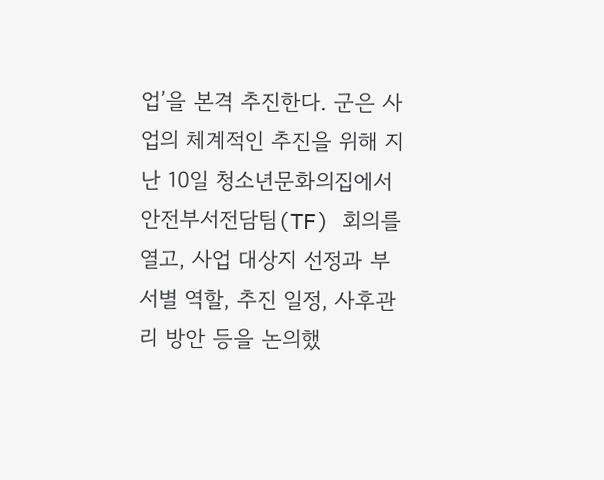업’을 본격 추진한다. 군은 사업의 체계적인 추진을 위해 지난 10일 청소년문화의집에서 안전부서전담팀(TF) 회의를 열고, 사업 대상지 선정과 부서별 역할, 추진 일정, 사후관리 방안 등을 논의했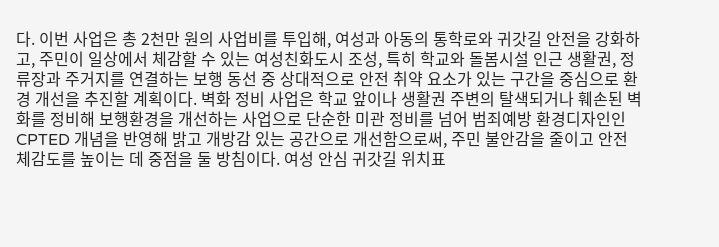다. 이번 사업은 총 2천만 원의 사업비를 투입해, 여성과 아동의 통학로와 귀갓길 안전을 강화하고, 주민이 일상에서 체감할 수 있는 여성친화도시 조성, 특히 학교와 돌봄시설 인근 생활권, 정류장과 주거지를 연결하는 보행 동선 중 상대적으로 안전 취약 요소가 있는 구간을 중심으로 환경 개선을 추진할 계획이다. 벽화 정비 사업은 학교 앞이나 생활권 주변의 탈색되거나 훼손된 벽화를 정비해 보행환경을 개선하는 사업으로 단순한 미관 정비를 넘어 범죄예방 환경디자인인 CPTED 개념을 반영해 밝고 개방감 있는 공간으로 개선함으로써, 주민 불안감을 줄이고 안전 체감도를 높이는 데 중점을 둘 방침이다. 여성 안심 귀갓길 위치표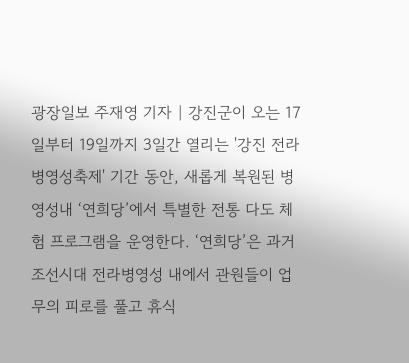광장일보 주재영 기자 | 강진군이 오는 17일부터 19일까지 3일간 열리는 '강진 전라병영성축제' 기간 동안, 새롭게 복원된 병영성내 ‘연희당’에서 특별한 전통 다도 체험 프로그램을 운영한다. ‘연희당’은 과거 조선시대 전라병영성 내에서 관원들이 업무의 피로를 풀고 휴식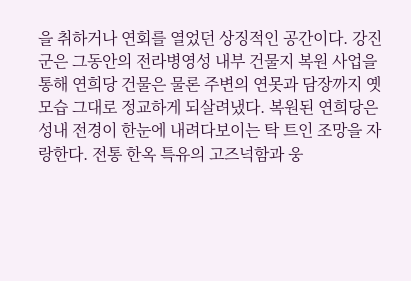을 취하거나 연회를 열었던 상징적인 공간이다. 강진군은 그동안의 전라병영성 내부 건물지 복원 사업을 통해 연희당 건물은 물론 주변의 연못과 담장까지 옛 모습 그대로 정교하게 되살려냈다. 복원된 연희당은 성내 전경이 한눈에 내려다보이는 탁 트인 조망을 자랑한다. 전통 한옥 특유의 고즈넉함과 웅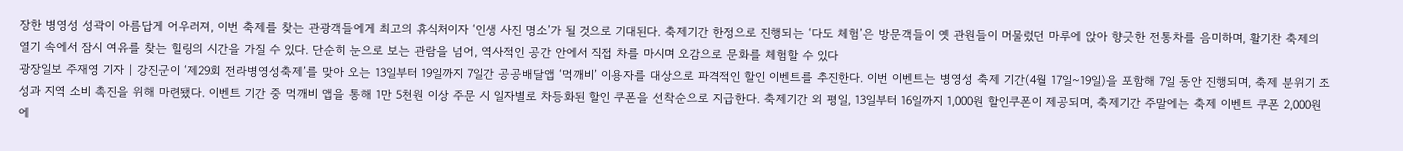장한 병영성 성곽이 아름답게 어우러져, 이번 축제를 찾는 관광객들에게 최고의 휴식처이자 ‘인생 사진 명소’가 될 것으로 기대된다. 축제기간 한정으로 진행되는 ‘다도 체험’은 방문객들이 옛 관원들이 머물렀던 마루에 앉아 향긋한 전통차를 음미하며, 활기찬 축제의 열기 속에서 잠시 여유를 찾는 힐링의 시간을 가질 수 있다. 단순히 눈으로 보는 관람을 넘어, 역사적인 공간 안에서 직접 차를 마시며 오감으로 문화를 체험할 수 있다
광장일보 주재영 기자 | 강진군이 ‘제29회 전라병영성축제’를 맞아 오는 13일부터 19일까지 7일간 공공배달앱 ‘먹깨비’ 이용자를 대상으로 파격적인 할인 이벤트를 추진한다. 이번 이벤트는 병영성 축제 기간(4월 17일~19일)을 포함해 7일 동안 진행되며, 축제 분위기 조성과 지역 소비 촉진을 위해 마련됐다. 이벤트 기간 중 먹깨비 앱을 통해 1만 5천원 이상 주문 시 일자별로 차등화된 할인 쿠폰을 선착순으로 지급한다. 축제기간 외 평일, 13일부터 16일까지 1,000원 할인쿠폰이 제공되며, 축제기간 주말에는 축제 이벤트 쿠폰 2,000원에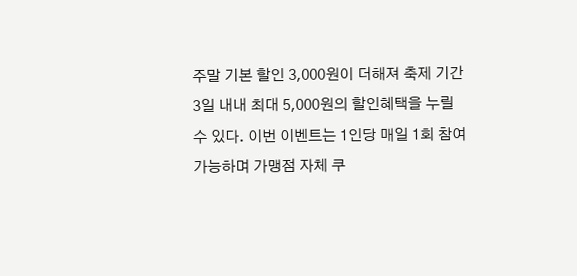주말 기본 할인 3,000원이 더해져 축제 기간 3일 내내 최대 5,000원의 할인혜택을 누릴 수 있다. 이번 이벤트는 1인당 매일 1회 참여 가능하며 가맹점 자체 쿠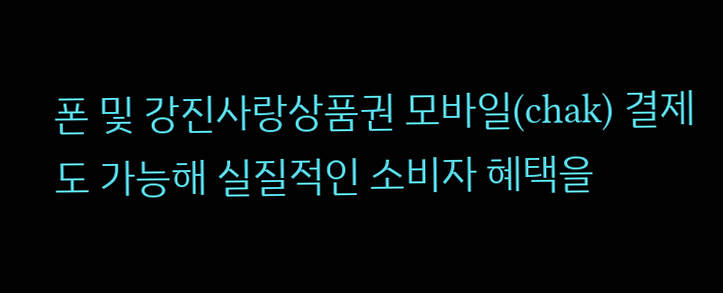폰 및 강진사랑상품권 모바일(chak) 결제도 가능해 실질적인 소비자 혜택을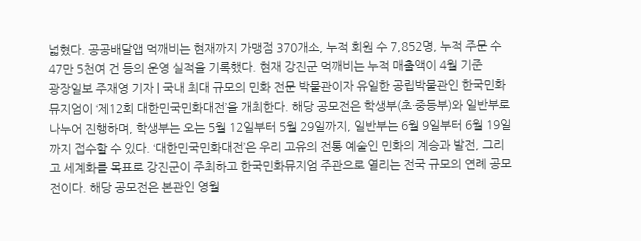넓혔다. 공공배달앱 먹깨비는 현재까지 가맹점 370개소, 누적 회원 수 7,852명, 누적 주문 수 47만 5천여 건 등의 운영 실적을 기록했다. 현재 강진군 먹깨비는 누적 매출액이 4월 기준
광장일보 주재영 기자 | 국내 최대 규모의 민화 전문 박물관이자 유일한 공립박물관인 한국민화뮤지엄이 ‘제12회 대한민국민화대전’을 개최한다. 해당 공모전은 학생부(초·중등부)와 일반부로 나누어 진행하며, 학생부는 오는 5월 12일부터 5월 29일까지, 일반부는 6월 9일부터 6월 19일까지 접수할 수 있다. ‘대한민국민화대전’은 우리 고유의 전통 예술인 민화의 계승과 발전, 그리고 세계화를 목표로 강진군이 주최하고 한국민화뮤지엄 주관으로 열리는 전국 규모의 연례 공모전이다. 해당 공모전은 본관인 영월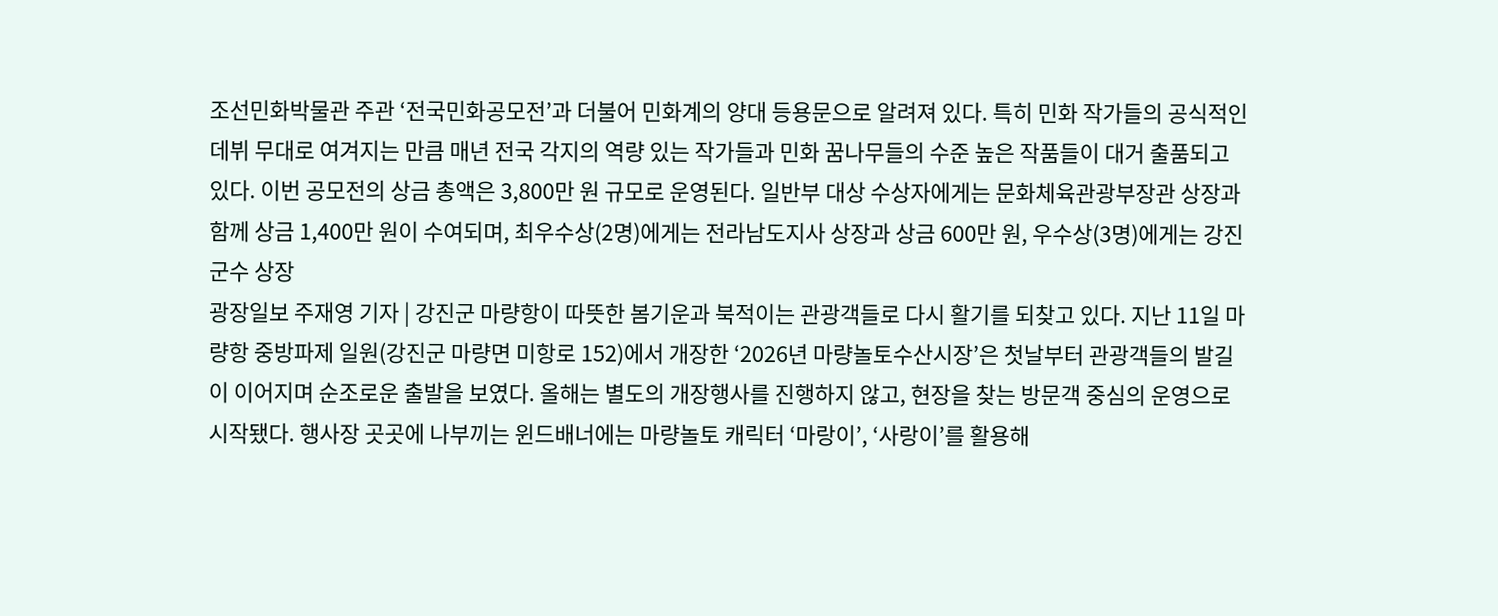조선민화박물관 주관 ‘전국민화공모전’과 더불어 민화계의 양대 등용문으로 알려져 있다. 특히 민화 작가들의 공식적인 데뷔 무대로 여겨지는 만큼 매년 전국 각지의 역량 있는 작가들과 민화 꿈나무들의 수준 높은 작품들이 대거 출품되고 있다. 이번 공모전의 상금 총액은 3,800만 원 규모로 운영된다. 일반부 대상 수상자에게는 문화체육관광부장관 상장과 함께 상금 1,400만 원이 수여되며, 최우수상(2명)에게는 전라남도지사 상장과 상금 600만 원, 우수상(3명)에게는 강진군수 상장
광장일보 주재영 기자 | 강진군 마량항이 따뜻한 봄기운과 북적이는 관광객들로 다시 활기를 되찾고 있다. 지난 11일 마량항 중방파제 일원(강진군 마량면 미항로 152)에서 개장한 ‘2026년 마량놀토수산시장’은 첫날부터 관광객들의 발길이 이어지며 순조로운 출발을 보였다. 올해는 별도의 개장행사를 진행하지 않고, 현장을 찾는 방문객 중심의 운영으로 시작됐다. 행사장 곳곳에 나부끼는 윈드배너에는 마량놀토 캐릭터 ‘마랑이’, ‘사랑이’를 활용해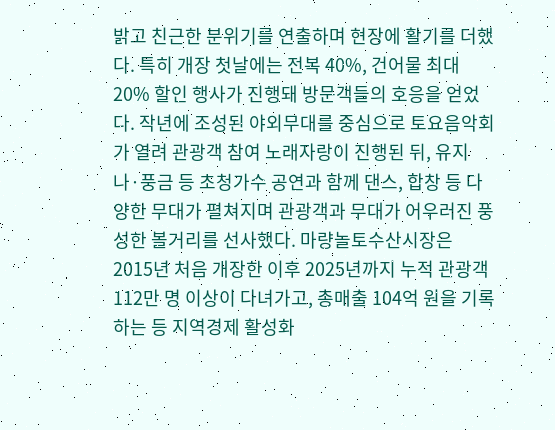밝고 친근한 분위기를 연출하며 현장에 활기를 더했다. 특히 개장 첫날에는 전복 40%, 건어물 최대 20% 할인 행사가 진행돼 방문객들의 호응을 얻었다. 작년에 조성된 야외무대를 중심으로 토요음악회가 열려 관광객 참여 노래자랑이 진행된 뒤, 유지나·풍금 등 초청가수 공연과 함께 댄스, 합창 등 다양한 무대가 펼쳐지며 관광객과 무대가 어우러진 풍성한 볼거리를 선사했다. 마량놀토수산시장은 2015년 처음 개장한 이후 2025년까지 누적 관광객 112만 명 이상이 다녀가고, 총매출 104억 원을 기록하는 등 지역경제 활성화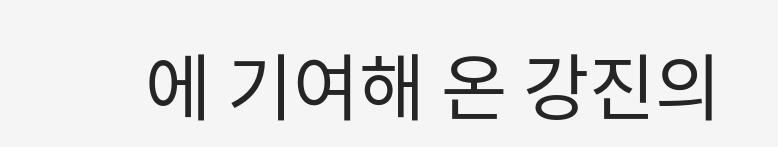에 기여해 온 강진의